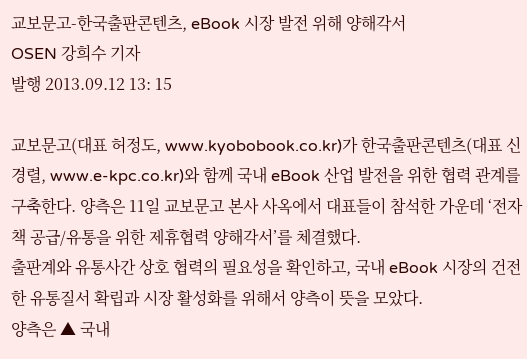교보문고-한국출판콘텐츠, eBook 시장 발전 위해 양해각서
OSEN 강희수 기자
발행 2013.09.12 13: 15

교보문고(대표 허정도, www.kyobobook.co.kr)가 한국출판콘텐츠(대표 신경렬, www.e-kpc.co.kr)와 함께 국내 eBook 산업 발전을 위한 협력 관계를 구축한다. 양측은 11일 교보문고 본사 사옥에서 대표들이 참석한 가운데 ‘전자책 공급/유통을 위한 제휴협력 양해각서’를 체결했다.
출판계와 유통사간 상호 협력의 필요성을 확인하고, 국내 eBook 시장의 건전한 유통질서 확립과 시장 활성화를 위해서 양측이 뜻을 모았다.
양측은 ▲ 국내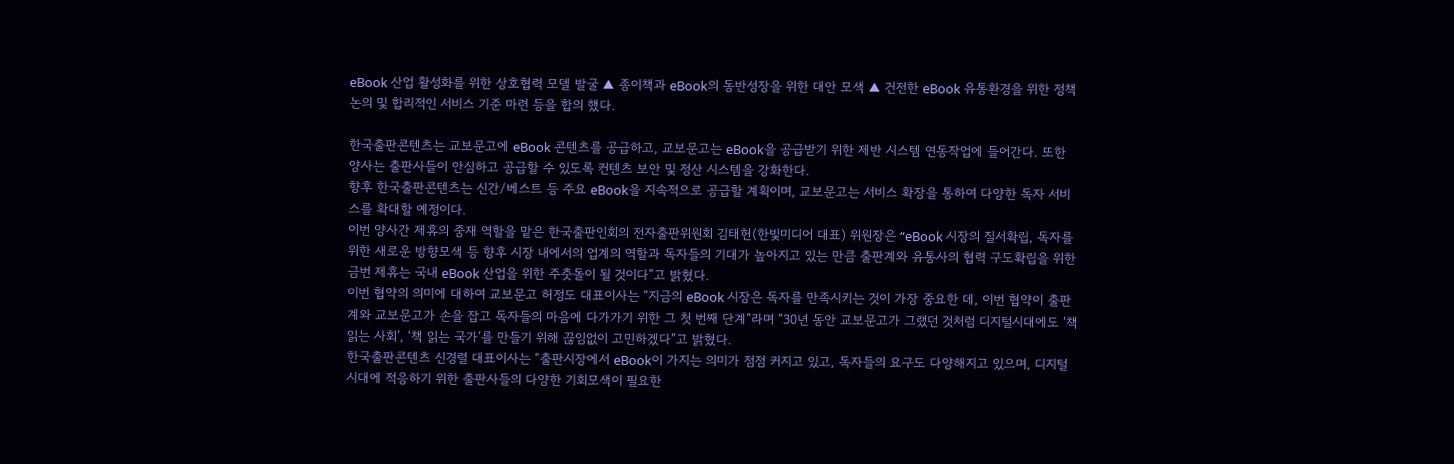eBook 산업 활성화를 위한 상호협력 모델 발굴 ▲ 종이책과 eBook의 동반성장을 위한 대안 모색 ▲ 건전한 eBook 유통환경을 위한 정책 논의 및 합리적인 서비스 기준 마련 등을 합의 했다.

한국출판콘텐츠는 교보문고에 eBook 콘텐츠를 공급하고, 교보문고는 eBook을 공급받기 위한 제반 시스템 연동작업에 들어간다. 또한 양사는 출판사들이 안심하고 공급할 수 있도록 컨텐츠 보안 및 정산 시스템을 강화한다.
향후 한국출판콘텐츠는 신간/베스트 등 주요 eBook을 지속적으로 공급할 계획이며, 교보문고는 서비스 확장을 통하여 다양한 독자 서비스를 확대할 예정이다.
이번 양사간 제휴의 중재 역할을 맡은 한국출판인회의 전자출판위원회 김태헌(한빛미디어 대표) 위원장은 “eBook 시장의 질서확립, 독자를 위한 새로운 방향모색 등 향후 시장 내에서의 업계의 역할과 독자들의 기대가 높아지고 있는 만큼 출판계와 유통사의 협력 구도확립을 위한 금번 제휴는 국내 eBook 산업을 위한 주춧돌이 될 것이다”고 밝혔다.
이번 협약의 의미에 대하여 교보문고 허정도 대표이사는 “지금의 eBook 시장은 독자를 만족시키는 것이 가장 중요한 데, 이번 협약이 출판계와 교보문고가 손을 잡고 독자들의 마음에 다가가기 위한 그 첫 번째 단계”라며 “30년 동안 교보문고가 그랬던 것처럼 디지털시대에도 ‘책 읽는 사회’, ‘책 읽는 국가’를 만들기 위해 끊임없이 고민하겠다”고 밝혔다.
한국출판콘텐츠 신경렬 대표이사는 “출판시장에서 eBook이 가지는 의미가 점점 커지고 있고, 독자들의 요구도 다양해지고 있으며, 디지털시대에 적응하기 위한 출판사들의 다양한 기회모색이 필요한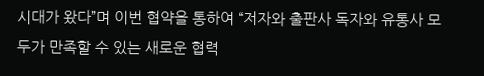시대가 왔다”며 이번 협약을 통하여 “저자와 출판사 독자와 유통사 모두가 만족할 수 있는 새로운 협력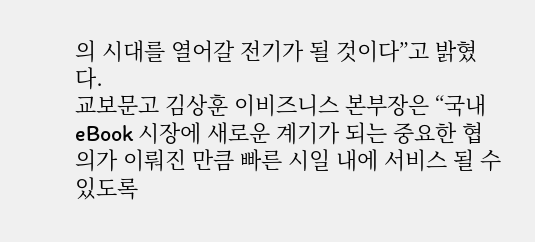의 시대를 열어갈 전기가 될 것이다”고 밝혔다.
교보문고 김상훈 이비즈니스 본부장은 “국내 eBook 시장에 새로운 계기가 되는 중요한 협의가 이뤄진 만큼 빠른 시일 내에 서비스 될 수 있도록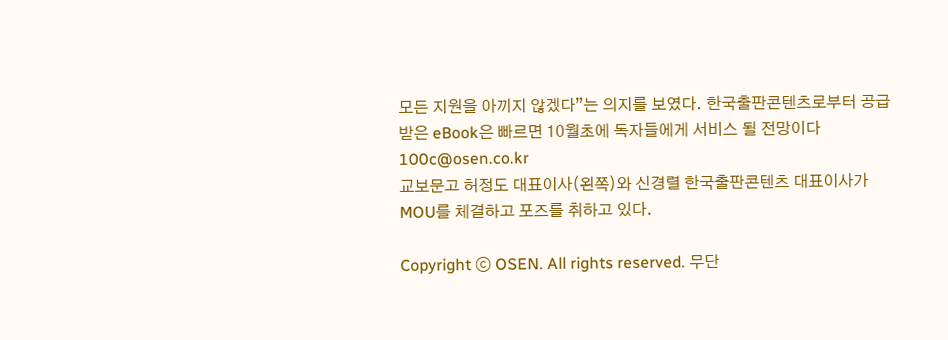모든 지원을 아끼지 않겠다”는 의지를 보였다. 한국출판콘텐츠로부터 공급받은 eBook은 빠르면 10월초에 독자들에게 서비스 될 전망이다
100c@osen.co.kr
교보문고 허정도 대표이사(왼쪽)와 신경렬 한국출판콘텐츠 대표이사가 MOU를 체결하고 포즈를 취하고 있다.

Copyright ⓒ OSEN. All rights reserved. 무단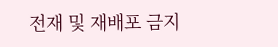전재 및 재배포 금지